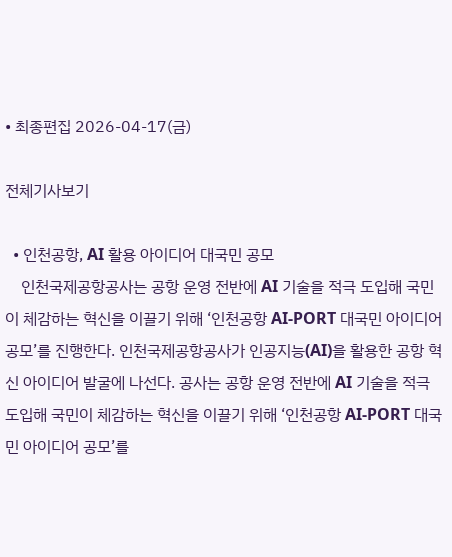• 최종편집 2026-04-17(금)

전체기사보기

  • 인천공항, AI 활용 아이디어 대국민 공모
    인천국제공항공사는 공항 운영 전반에 AI 기술을 적극 도입해 국민이 체감하는 혁신을 이끌기 위해 ‘인천공항 AI-PORT 대국민 아이디어 공모’를 진행한다. 인천국제공항공사가 인공지능(AI)을 활용한 공항 혁신 아이디어 발굴에 나선다. 공사는 공항 운영 전반에 AI 기술을 적극 도입해 국민이 체감하는 혁신을 이끌기 위해 ‘인천공항 AI-PORT 대국민 아이디어 공모’를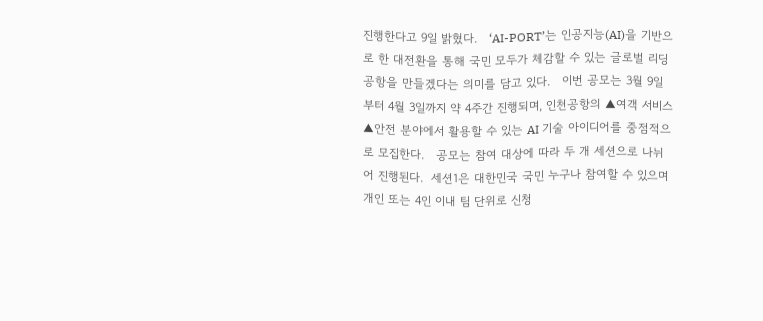진행한다고 9일 밝혔다.   ‘AI-PORT’는 인공지능(AI)을 기반으로 한 대전환을 통해 국민 모두가 체감할 수 있는 글로벌 리딩 공항을 만들겠다는 의미를 담고 있다.   이번 공모는 3월 9일부터 4월 3일까지 약 4주간 진행되며, 인천공항의 ▲여객 서비스 ▲안전 분야에서 활용할 수 있는 AI 기술 아이디어를 중점적으로 모집한다.   공모는 참여 대상에 따라 두 개 세션으로 나뉘어 진행된다.  세션1은 대한민국 국민 누구나 참여할 수 있으며 개인 또는 4인 이내 팀 단위로 신청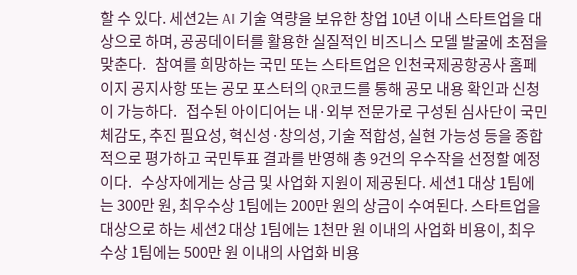할 수 있다. 세션2는 AI 기술 역량을 보유한 창업 10년 이내 스타트업을 대상으로 하며, 공공데이터를 활용한 실질적인 비즈니스 모델 발굴에 초점을 맞춘다.   참여를 희망하는 국민 또는 스타트업은 인천국제공항공사 홈페이지 공지사항 또는 공모 포스터의 QR코드를 통해 공모 내용 확인과 신청이 가능하다.   접수된 아이디어는 내·외부 전문가로 구성된 심사단이 국민 체감도, 추진 필요성, 혁신성·창의성, 기술 적합성, 실현 가능성 등을 종합적으로 평가하고 국민투표 결과를 반영해 총 9건의 우수작을 선정할 예정이다.   수상자에게는 상금 및 사업화 지원이 제공된다. 세션1 대상 1팀에는 300만 원, 최우수상 1팀에는 200만 원의 상금이 수여된다. 스타트업을 대상으로 하는 세션2 대상 1팀에는 1천만 원 이내의 사업화 비용이, 최우수상 1팀에는 500만 원 이내의 사업화 비용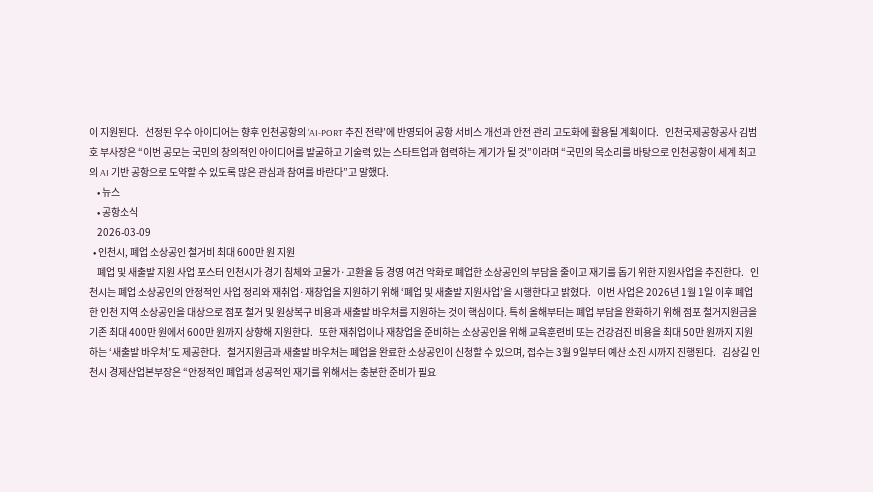이 지원된다.   선정된 우수 아이디어는 향후 인천공항의 ‘AI-PORT 추진 전략’에 반영되어 공항 서비스 개선과 안전 관리 고도화에 활용될 계획이다.   인천국제공항공사 김범호 부사장은 “이번 공모는 국민의 창의적인 아이디어를 발굴하고 기술력 있는 스타트업과 협력하는 계기가 될 것”이라며 “국민의 목소리를 바탕으로 인천공항이 세계 최고의 AI 기반 공항으로 도약할 수 있도록 많은 관심과 참여를 바란다”고 말했다.
    • 뉴스
    • 공항소식
    2026-03-09
  • 인천시, 폐업 소상공인 철거비 최대 600만 원 지원
    폐업 및 새출발 지원 사업 포스터 인천시가 경기 침체와 고물가·고환율 등 경영 여건 악화로 폐업한 소상공인의 부담을 줄이고 재기를 돕기 위한 지원사업을 추진한다.   인천시는 폐업 소상공인의 안정적인 사업 정리와 재취업·재창업을 지원하기 위해 ‘폐업 및 새출발 지원사업’을 시행한다고 밝혔다.   이번 사업은 2026년 1월 1일 이후 폐업한 인천 지역 소상공인을 대상으로 점포 철거 및 원상복구 비용과 새출발 바우처를 지원하는 것이 핵심이다. 특히 올해부터는 폐업 부담을 완화하기 위해 점포 철거지원금을 기존 최대 400만 원에서 600만 원까지 상향해 지원한다.   또한 재취업이나 재창업을 준비하는 소상공인을 위해 교육훈련비 또는 건강검진 비용을 최대 50만 원까지 지원하는 ‘새출발 바우처’도 제공한다.   철거지원금과 새출발 바우처는 폐업을 완료한 소상공인이 신청할 수 있으며, 접수는 3월 9일부터 예산 소진 시까지 진행된다.   김상길 인천시 경제산업본부장은 “안정적인 폐업과 성공적인 재기를 위해서는 충분한 준비가 필요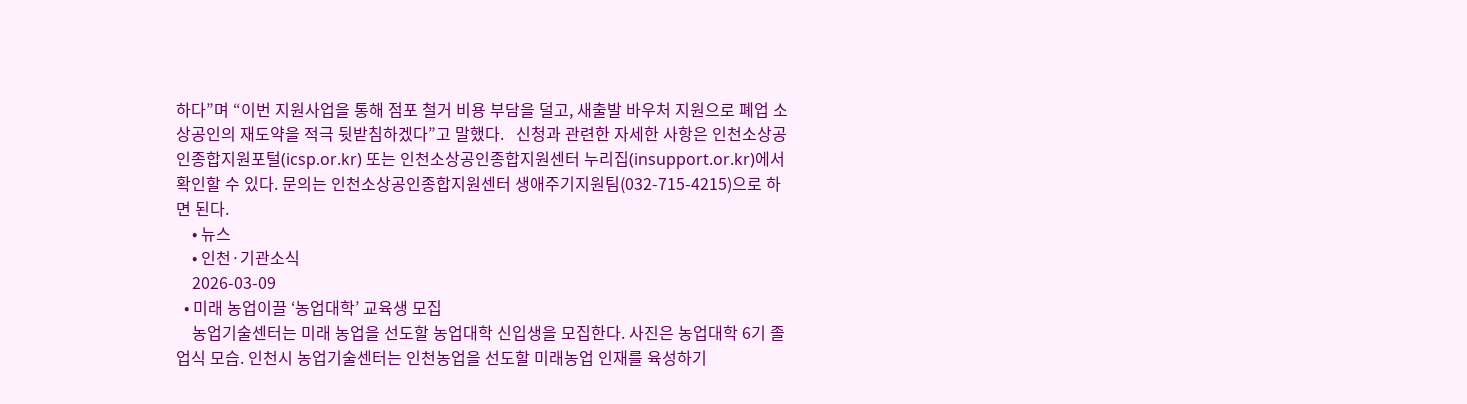하다”며 “이번 지원사업을 통해 점포 철거 비용 부담을 덜고, 새출발 바우처 지원으로 폐업 소상공인의 재도약을 적극 뒷받침하겠다”고 말했다.   신청과 관련한 자세한 사항은 인천소상공인종합지원포털(icsp.or.kr) 또는 인천소상공인종합지원센터 누리집(insupport.or.kr)에서 확인할 수 있다. 문의는 인천소상공인종합지원센터 생애주기지원팀(032-715-4215)으로 하면 된다.
    • 뉴스
    • 인천·기관소식
    2026-03-09
  • 미래 농업이끌 ‘농업대학’ 교육생 모집
    농업기술센터는 미래 농업을 선도할 농업대학 신입생을 모집한다. 사진은 농업대학 6기 졸업식 모습. 인천시 농업기술센터는 인천농업을 선도할 미래농업 인재를 육성하기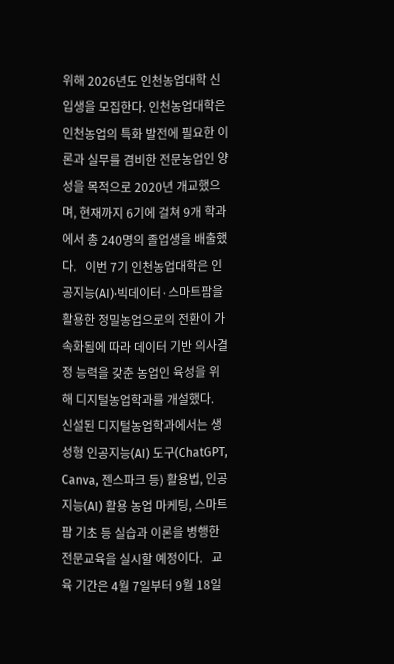위해 2026년도 인천농업대학 신입생을 모집한다. 인천농업대학은 인천농업의 특화 발전에 필요한 이론과 실무를 겸비한 전문농업인 양성을 목적으로 2020년 개교했으며, 현재까지 6기에 걸쳐 9개 학과에서 총 240명의 졸업생을 배출했다.   이번 7기 인천농업대학은 인공지능(AI)·빅데이터·스마트팜을 활용한 정밀농업으로의 전환이 가속화됨에 따라 데이터 기반 의사결정 능력을 갖춘 농업인 육성을 위해 디지털농업학과를 개설했다.    신설된 디지털농업학과에서는 생성형 인공지능(AI) 도구(ChatGPT, Canva, 젠스파크 등) 활용법, 인공지능(AI) 활용 농업 마케팅, 스마트팜 기초 등 실습과 이론을 병행한 전문교육을 실시할 예정이다.   교육 기간은 4월 7일부터 9월 18일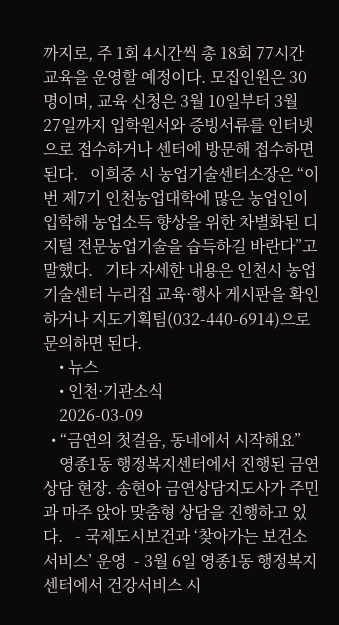까지로, 주 1회 4시간씩 총 18회 77시간 교육을 운영할 예정이다. 모집인원은 30명이며, 교육 신청은 3월 10일부터 3월 27일까지 입학원서와 증빙서류를 인터넷으로 접수하거나 센터에 방문해 접수하면 된다.   이희중 시 농업기술센터소장은 “이번 제7기 인천농업대학에 많은 농업인이 입학해 농업소득 향상을 위한 차별화된 디지털 전문농업기술을 습득하길 바란다”고 말했다.   기타 자세한 내용은 인천시 농업기술센터 누리집 교육·행사 게시판을 확인하거나 지도기획팀(032-440-6914)으로 문의하면 된다.
    • 뉴스
    • 인천·기관소식
    2026-03-09
  • “금연의 첫걸음, 동네에서 시작해요”
    영종1동 행정복지센터에서 진행된 금연상담 현장. 송현아 금연상담지도사가 주민과 마주 앉아 맞춤형 상담을 진행하고 있다.   - 국제도시보건과 ‘찾아가는 보건소 서비스’ 운영  - 3월 6일 영종1동 행정복지센터에서 건강서비스 시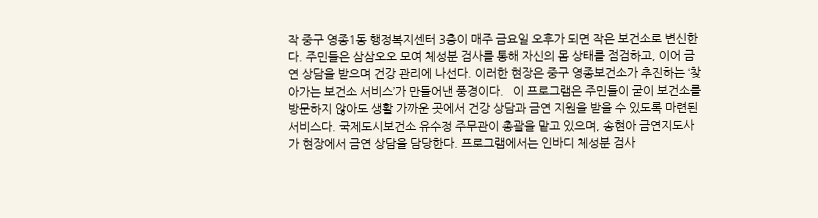작 중구 영종1동 행정복지센터 3층이 매주 금요일 오후가 되면 작은 보건소로 변신한다. 주민들은 삼삼오오 모여 체성분 검사를 통해 자신의 몸 상태를 점검하고, 이어 금연 상담을 받으며 건강 관리에 나선다. 이러한 현장은 중구 영종보건소가 추진하는 ‘찾아가는 보건소 서비스’가 만들어낸 풍경이다.   이 프로그램은 주민들이 굳이 보건소를 방문하지 않아도 생활 가까운 곳에서 건강 상담과 금연 지원을 받을 수 있도록 마련된 서비스다. 국제도시보건소 유수정 주무관이 총괄을 맡고 있으며, 송현아 금연지도사가 현장에서 금연 상담을 담당한다. 프로그램에서는 인바디 체성분 검사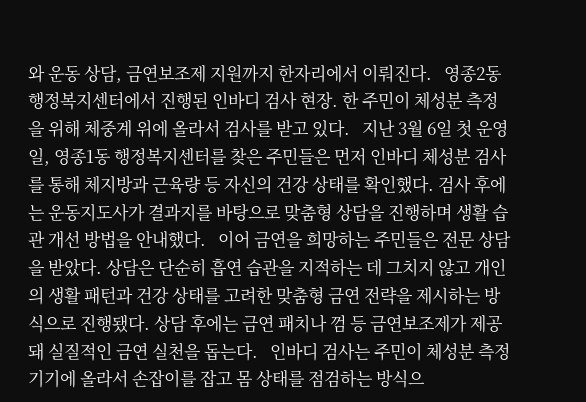와 운동 상담, 금연보조제 지원까지 한자리에서 이뤄진다.   영종2동 행정복지센터에서 진행된 인바디 검사 현장. 한 주민이 체성분 측정을 위해 체중계 위에 올라서 검사를 받고 있다.   지난 3월 6일 첫 운영일, 영종1동 행정복지센터를 찾은 주민들은 먼저 인바디 체성분 검사를 통해 체지방과 근육량 등 자신의 건강 상태를 확인했다. 검사 후에는 운동지도사가 결과지를 바탕으로 맞춤형 상담을 진행하며 생활 습관 개선 방법을 안내했다.   이어 금연을 희망하는 주민들은 전문 상담을 받았다. 상담은 단순히 흡연 습관을 지적하는 데 그치지 않고 개인의 생활 패턴과 건강 상태를 고려한 맞춤형 금연 전략을 제시하는 방식으로 진행됐다. 상담 후에는 금연 패치나 껌 등 금연보조제가 제공돼 실질적인 금연 실천을 돕는다.   인바디 검사는 주민이 체성분 측정 기기에 올라서 손잡이를 잡고 몸 상태를 점검하는 방식으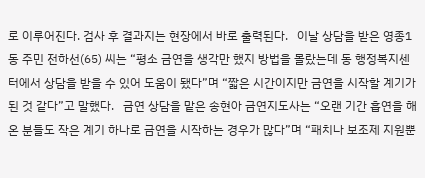로 이루어진다. 검사 후 결과지는 현장에서 바로 출력된다.   이날 상담을 받은 영종1동 주민 전하선(65) 씨는 “평소 금연을 생각만 했지 방법을 몰랐는데 동 행정복지센터에서 상담을 받을 수 있어 도움이 됐다”며 “짧은 시간이지만 금연을 시작할 계기가 된 것 같다”고 말했다.   금연 상담을 맡은 송현아 금연지도사는 “오랜 기간 흡연을 해온 분들도 작은 계기 하나로 금연을 시작하는 경우가 많다”며 “패치나 보조제 지원뿐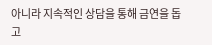아니라 지속적인 상담을 통해 금연을 돕고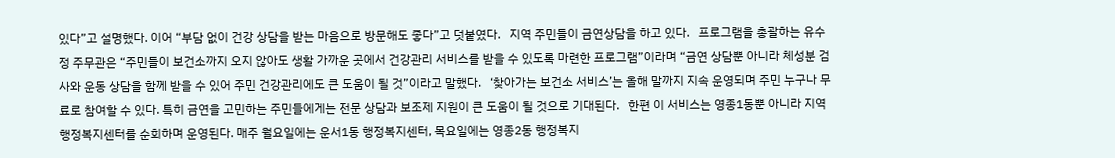있다”고 설명했다. 이어 “부담 없이 건강 상담을 받는 마음으로 방문해도 좋다”고 덧붙였다.   지역 주민들이 금연상담을 하고 있다.   프로그램을 총괄하는 유수정 주무관은 “주민들이 보건소까지 오지 않아도 생활 가까운 곳에서 건강관리 서비스를 받을 수 있도록 마련한 프로그램”이라며 “금연 상담뿐 아니라 체성분 검사와 운동 상담을 함께 받을 수 있어 주민 건강관리에도 큰 도움이 될 것”이라고 말했다.   ‘찾아가는 보건소 서비스’는 올해 말까지 지속 운영되며 주민 누구나 무료로 참여할 수 있다. 특히 금연을 고민하는 주민들에게는 전문 상담과 보조제 지원이 큰 도움이 될 것으로 기대된다.   한편 이 서비스는 영종1동뿐 아니라 지역 행정복지센터를 순회하며 운영된다. 매주 월요일에는 운서1동 행정복지센터, 목요일에는 영종2동 행정복지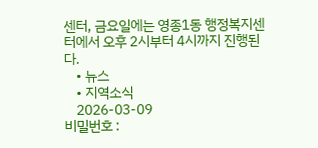센터, 금요일에는 영종1동 행정복지센터에서 오후 2시부터 4시까지 진행된다.
    • 뉴스
    • 지역소식
    2026-03-09
비밀번호 :